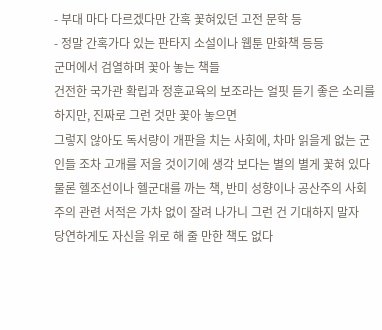- 부대 마다 다르겠다만 간혹 꽃혀있던 고전 문학 등
- 정말 간혹가다 있는 판타지 소설이나 웹툰 만화책 등등
군머에서 검열하며 꽃아 놓는 책들
건전한 국가관 확립과 정훈교육의 보조라는 얼핏 듣기 좋은 소리를 하지만, 진짜로 그런 것만 꽃아 놓으면
그렇지 않아도 독서량이 개판을 치는 사회에, 차마 읽을게 없는 군인들 조차 고개를 저을 것이기에 생각 보다는 별의 별게 꽃혀 있다
물론 헬조선이나 헬군대를 까는 책, 반미 성향이나 공산주의 사회주의 관련 서적은 가차 없이 잘려 나가니 그런 건 기대하지 말자
당연하게도 자신을 위로 해 줄 만한 책도 없다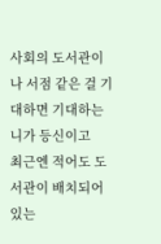사회의 도서관이나 서점 같은 걸 기대하면 기대하는 니가 등신이고
최근엔 적어도 도서관이 배치되어 있는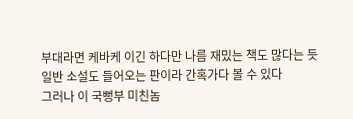부대라면 케바케 이긴 하다만 나름 재밌는 책도 많다는 듯
일반 소설도 들어오는 판이라 간혹가다 볼 수 있다
그러나 이 국뻥부 미친놈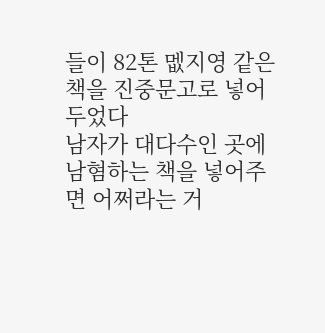들이 82톤 멦지영 같은 책을 진중문고로 넣어 두었다
남자가 대다수인 곳에 남혐하는 책을 넣어주면 어쩌라는 거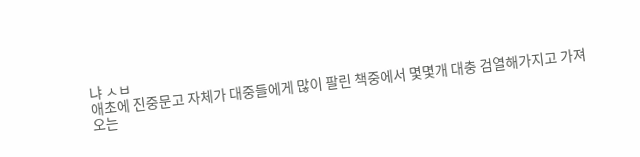냐 ㅅㅂ
애초에 진중문고 자체가 대중들에게 많이 팔린 책중에서 몇몇개 대충 검열해가지고 가져오는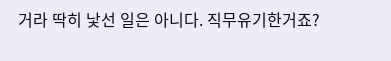거라 딱히 낯선 일은 아니다. 직무유기한거죠?